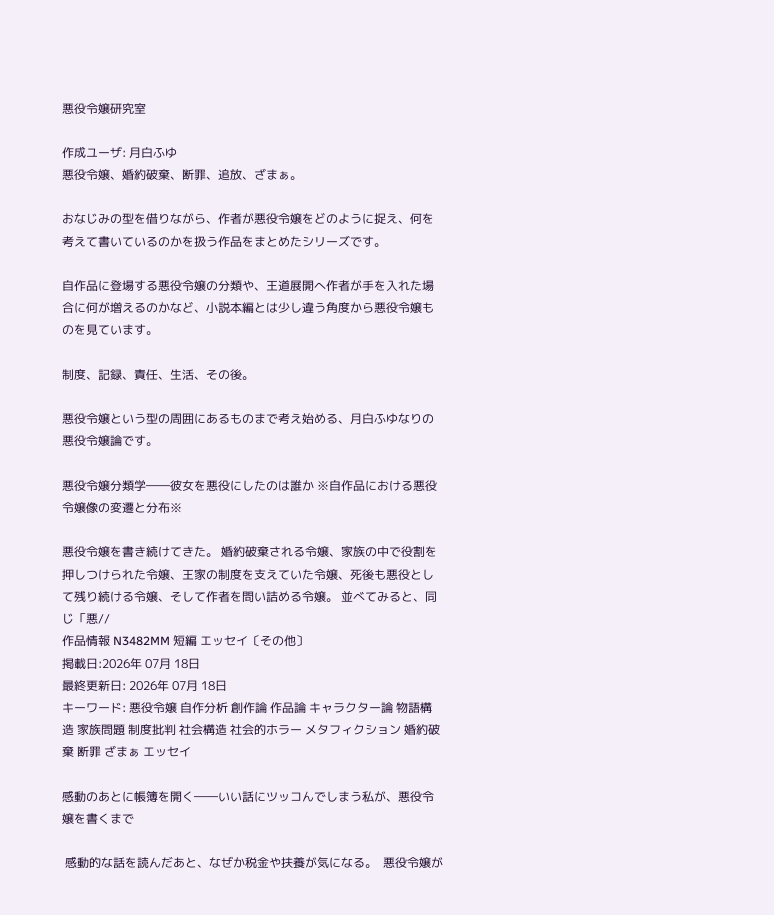悪役令嬢研究室

作成ユーザ: 月白ふゆ
悪役令嬢、婚約破棄、断罪、追放、ざまぁ。

おなじみの型を借りながら、作者が悪役令嬢をどのように捉え、何を考えて書いているのかを扱う作品をまとめたシリーズです。

自作品に登場する悪役令嬢の分類や、王道展開へ作者が手を入れた場合に何が増えるのかなど、小説本編とは少し違う角度から悪役令嬢ものを見ています。

制度、記録、責任、生活、その後。

悪役令嬢という型の周囲にあるものまで考え始める、月白ふゆなりの悪役令嬢論です。

悪役令嬢分類学――彼女を悪役にしたのは誰か ※自作品における悪役令嬢像の変遷と分布※

悪役令嬢を書き続けてきた。 婚約破棄される令嬢、家族の中で役割を押しつけられた令嬢、王家の制度を支えていた令嬢、死後も悪役として残り続ける令嬢、そして作者を問い詰める令嬢。 並べてみると、同じ「悪//
作品情報 N3482MM 短編 エッセイ〔その他〕
掲載日:2026年 07月 18日
最終更新日: 2026年 07月 18日
キーワード: 悪役令嬢 自作分析 創作論 作品論 キャラクター論 物語構造 家族問題 制度批判 社会構造 社会的ホラー メタフィクション 婚約破棄 断罪 ざまぁ エッセイ

感動のあとに帳簿を開く――いい話にツッコんでしまう私が、悪役令嬢を書くまで

 感動的な話を読んだあと、なぜか税金や扶養が気になる。  悪役令嬢が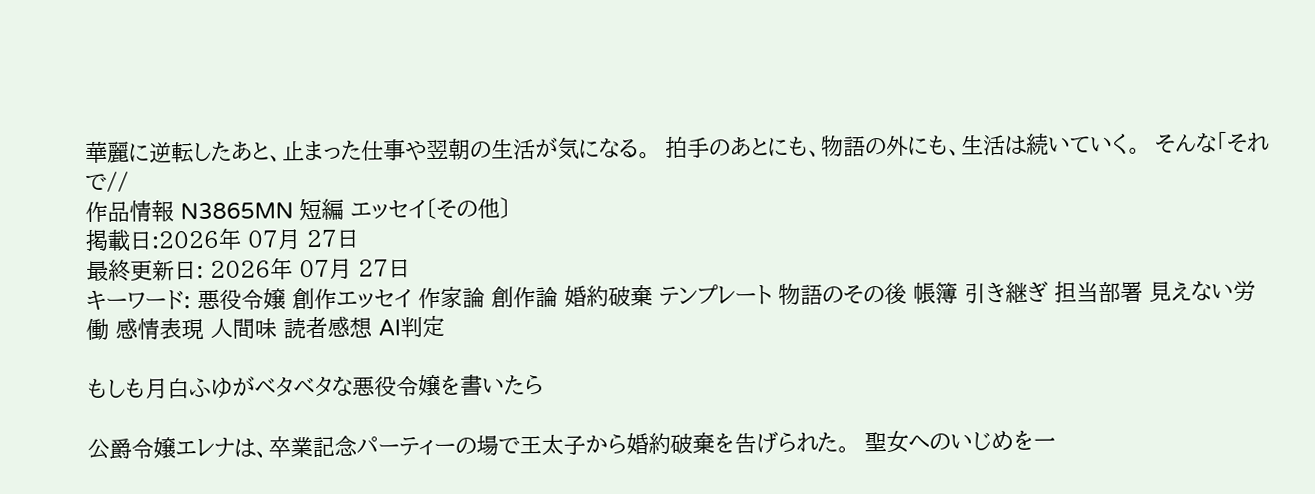華麗に逆転したあと、止まった仕事や翌朝の生活が気になる。  拍手のあとにも、物語の外にも、生活は続いていく。  そんな「それで//
作品情報 N3865MN 短編 エッセイ〔その他〕
掲載日:2026年 07月 27日
最終更新日: 2026年 07月 27日
キーワード: 悪役令嬢 創作エッセイ 作家論 創作論 婚約破棄 テンプレート 物語のその後 帳簿 引き継ぎ 担当部署 見えない労働 感情表現 人間味 読者感想 AI判定

もしも月白ふゆがベタベタな悪役令嬢を書いたら

公爵令嬢エレナは、卒業記念パーティーの場で王太子から婚約破棄を告げられた。  聖女へのいじめを一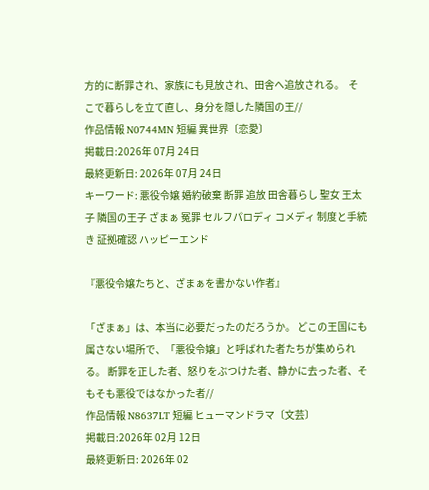方的に断罪され、家族にも見放され、田舎へ追放される。  そこで暮らしを立て直し、身分を隠した隣国の王//
作品情報 N0744MN 短編 異世界〔恋愛〕
掲載日:2026年 07月 24日
最終更新日: 2026年 07月 24日
キーワード: 悪役令嬢 婚約破棄 断罪 追放 田舎暮らし 聖女 王太子 隣国の王子 ざまぁ 冤罪 セルフパロディ コメディ 制度と手続き 証拠確認 ハッピーエンド

『悪役令嬢たちと、ざまぁを書かない作者』

「ざまぁ」は、本当に必要だったのだろうか。 どこの王国にも属さない場所で、「悪役令嬢」と呼ばれた者たちが集められる。 断罪を正した者、怒りをぶつけた者、静かに去った者、そもそも悪役ではなかった者//
作品情報 N8637LT 短編 ヒューマンドラマ〔文芸〕
掲載日:2026年 02月 12日
最終更新日: 2026年 02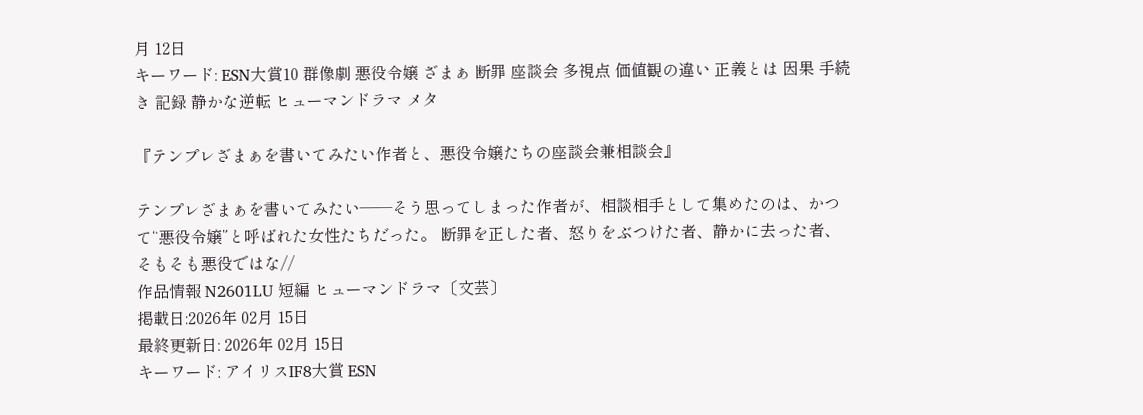月 12日
キーワード: ESN大賞10 群像劇 悪役令嬢 ざまぁ 断罪 座談会 多視点 価値観の違い 正義とは 因果 手続き 記録 静かな逆転 ヒューマンドラマ メタ

『テンプレざまぁを書いてみたい作者と、悪役令嬢たちの座談会兼相談会』

テンプレざまぁを書いてみたい――そう思ってしまった作者が、相談相手として集めたのは、かつて“悪役令嬢”と呼ばれた女性たちだった。 断罪を正した者、怒りをぶつけた者、静かに去った者、そもそも悪役ではな//
作品情報 N2601LU 短編 ヒューマンドラマ〔文芸〕
掲載日:2026年 02月 15日
最終更新日: 2026年 02月 15日
キーワード: アイリスIF8大賞 ESN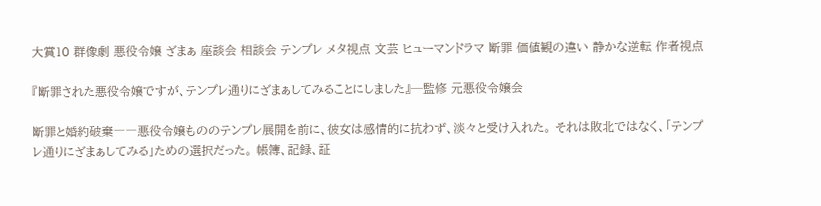大賞10 群像劇 悪役令嬢 ざまぁ 座談会 相談会 テンプレ メタ視点 文芸 ヒューマンドラマ 断罪 価値観の違い 静かな逆転 作者視点

『断罪された悪役令嬢ですが、テンプレ通りにざまぁしてみることにしました』─監修 元悪役令嬢会

断罪と婚約破棄――悪役令嬢もののテンプレ展開を前に、彼女は感情的に抗わず、淡々と受け入れた。 それは敗北ではなく、「テンプレ通りにざまぁしてみる」ための選択だった。 帳簿、記録、証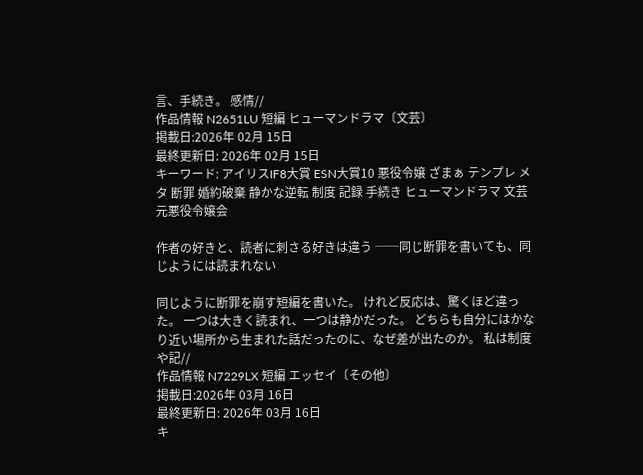言、手続き。 感情//
作品情報 N2651LU 短編 ヒューマンドラマ〔文芸〕
掲載日:2026年 02月 15日
最終更新日: 2026年 02月 15日
キーワード: アイリスIF8大賞 ESN大賞10 悪役令嬢 ざまぁ テンプレ メタ 断罪 婚約破棄 静かな逆転 制度 記録 手続き ヒューマンドラマ 文芸 元悪役令嬢会

作者の好きと、読者に刺さる好きは違う ──同じ断罪を書いても、同じようには読まれない

同じように断罪を崩す短編を書いた。 けれど反応は、驚くほど違った。 一つは大きく読まれ、一つは静かだった。 どちらも自分にはかなり近い場所から生まれた話だったのに、なぜ差が出たのか。 私は制度や記//
作品情報 N7229LX 短編 エッセイ〔その他〕
掲載日:2026年 03月 16日
最終更新日: 2026年 03月 16日
キ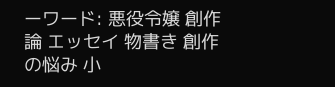ーワード: 悪役令嬢 創作論 エッセイ 物書き 創作の悩み 小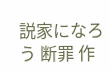説家になろう 断罪 作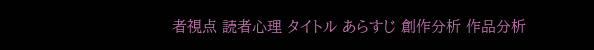者視点 読者心理 タイトル あらすじ 創作分析 作品分析